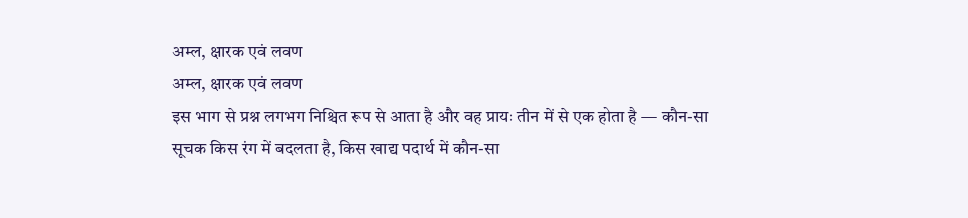अम्ल, क्षारक एवं लवण
अम्ल, क्षारक एवं लवण
इस भाग से प्रश्न लगभग निश्चित रूप से आता है और वह प्रायः तीन में से एक होता है — कौन-सा सूचक किस रंग में बदलता है, किस खाद्य पदार्थ में कौन-सा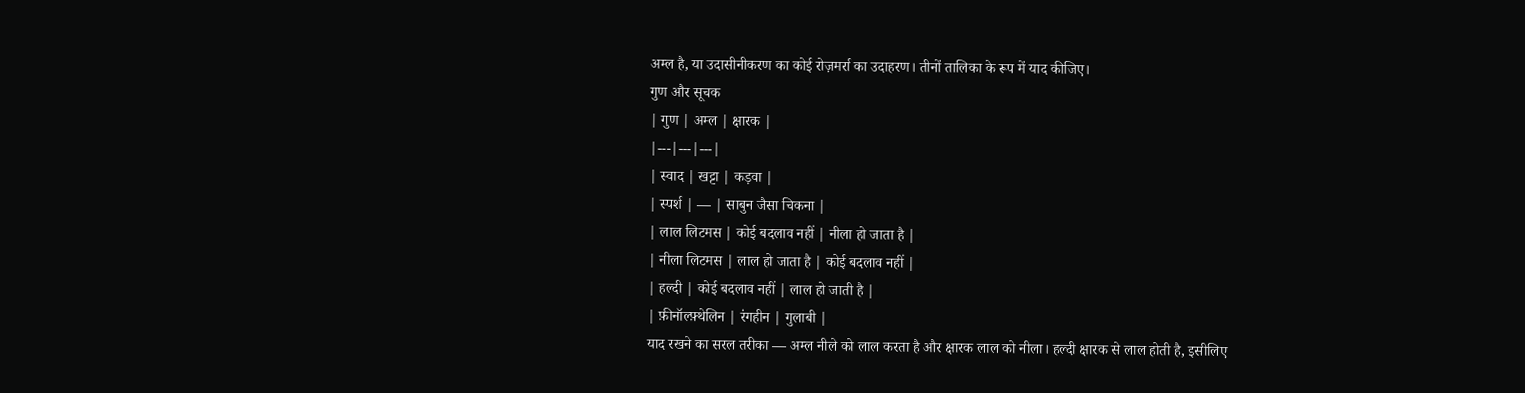अम्ल है, या उदासीनीकरण का कोई रोज़मर्रा का उदाहरण। तीनों तालिका के रूप में याद कीजिए।
गुण और सूचक
| गुण | अम्ल | क्षारक |
|---|---|---|
| स्वाद | खट्टा | कड़वा |
| स्पर्श | — | साबुन जैसा चिकना |
| लाल लिटमस | कोई बदलाव नहीं | नीला हो जाता है |
| नीला लिटमस | लाल हो जाता है | कोई बदलाव नहीं |
| हल्दी | कोई बदलाव नहीं | लाल हो जाती है |
| फ़ीनॉल्फ़्थेलिन | रंगहीन | गुलाबी |
याद रखने का सरल तरीका — अम्ल नीले को लाल करता है और क्षारक लाल को नीला। हल्दी क्षारक से लाल होती है, इसीलिए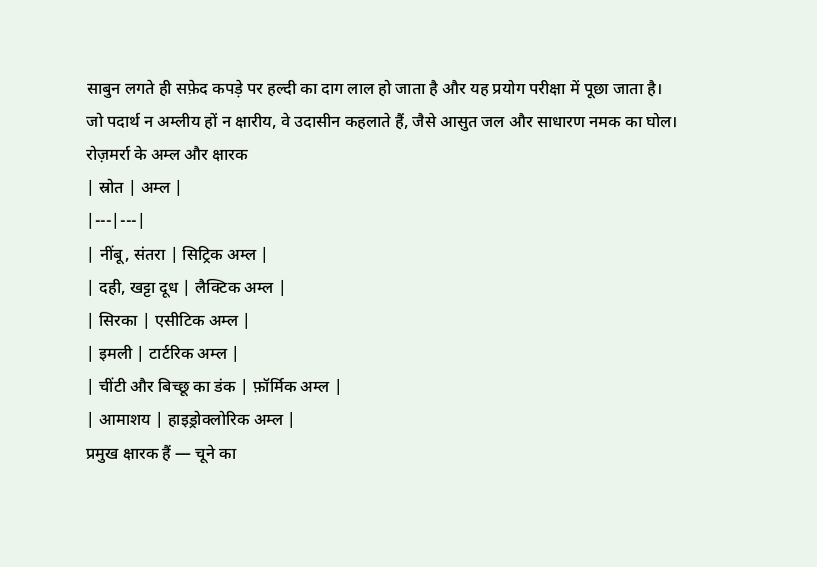साबुन लगते ही सफ़ेद कपड़े पर हल्दी का दाग लाल हो जाता है और यह प्रयोग परीक्षा में पूछा जाता है।
जो पदार्थ न अम्लीय हों न क्षारीय, वे उदासीन कहलाते हैं, जैसे आसुत जल और साधारण नमक का घोल।
रोज़मर्रा के अम्ल और क्षारक
| स्रोत | अम्ल |
|---|---|
| नींबू, संतरा | सिट्रिक अम्ल |
| दही, खट्टा दूध | लैक्टिक अम्ल |
| सिरका | एसीटिक अम्ल |
| इमली | टार्टरिक अम्ल |
| चींटी और बिच्छू का डंक | फ़ॉर्मिक अम्ल |
| आमाशय | हाइड्रोक्लोरिक अम्ल |
प्रमुख क्षारक हैं — चूने का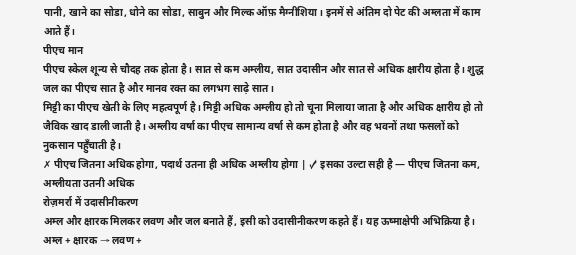पानी, खाने का सोडा, धोने का सोडा, साबुन और मिल्क ऑफ़ मैग्नीशिया। इनमें से अंतिम दो पेट की अम्लता में काम आते हैं।
पीएच मान
पीएच स्केल शून्य से चौदह तक होता है। सात से कम अम्लीय, सात उदासीन और सात से अधिक क्षारीय होता है। शुद्ध जल का पीएच सात है और मानव रक्त का लगभग साढ़े सात।
मिट्टी का पीएच खेती के लिए महत्वपूर्ण है। मिट्टी अधिक अम्लीय हो तो चूना मिलाया जाता है और अधिक क्षारीय हो तो जैविक खाद डाली जाती है। अम्लीय वर्षा का पीएच सामान्य वर्षा से कम होता है और वह भवनों तथा फसलों को नुकसान पहुँचाती है।
✗ पीएच जितना अधिक होगा, पदार्थ उतना ही अधिक अम्लीय होगा | ✓ इसका उल्टा सही है — पीएच जितना कम, अम्लीयता उतनी अधिक
रोज़मर्रा में उदासीनीकरण
अम्ल और क्षारक मिलकर लवण और जल बनाते हैं, इसी को उदासीनीकरण कहते हैं। यह ऊष्माक्षेपी अभिक्रिया है।
अम्ल + क्षारक → लवण +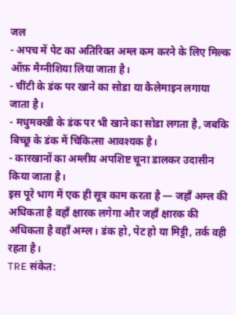जल
- अपच में पेट का अतिरिक्त अम्ल कम करने के लिए मिल्क ऑफ़ मैग्नीशिया लिया जाता है।
- चींटी के डंक पर खाने का सोडा या कैलेमाइन लगाया जाता है।
- मधुमक्खी के डंक पर भी खाने का सोडा लगता है, जबकि बिच्छू के डंक में चिकित्सा आवश्यक है।
- कारखानों का अम्लीय अपशिष्ट चूना डालकर उदासीन किया जाता है।
इस पूरे भाग में एक ही सूत्र काम करता है — जहाँ अम्ल की अधिकता है वहाँ क्षारक लगेगा और जहाँ क्षारक की अधिकता है वहाँ अम्ल। डंक हो, पेट हो या मिट्टी, तर्क वही रहता है।
TRE संकेत: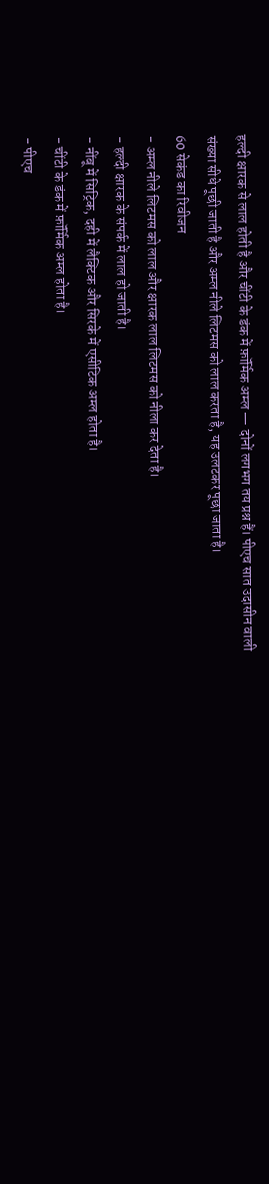हल्दी क्षारक से लाल होती है और चींटी के डंक में फ़ॉर्मिक अम्ल — दोनों लगभग तय प्रश्न हैं। पीएच सात उदासीन वाली संख्या सीधे पूछी जाती है और अम्ल नीले लिटमस को लाल करता है, यह उलटकर पूछा जाता है।
60 सेकंड का रिवीजन
- अम्ल नीले लिटमस को लाल और क्षारक लाल लिटमस को नीला कर देता है।
- हल्दी क्षारक के संपर्क में लाल हो जाती है।
- नींबू में सिट्रिक, दही में लैक्टिक और सिरके में एसीटिक अम्ल होता है।
- चींटी के डंक में फ़ॉर्मिक अम्ल होता है।
- पीएच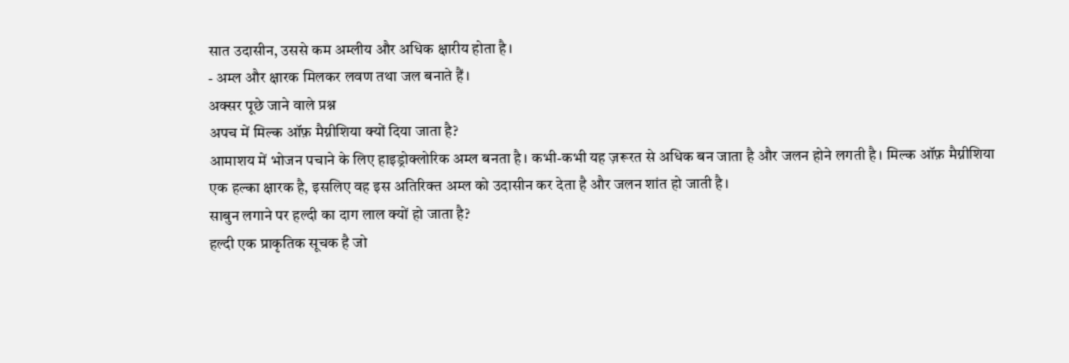सात उदासीन, उससे कम अम्लीय और अधिक क्षारीय होता है।
- अम्ल और क्षारक मिलकर लवण तथा जल बनाते हैं।
अक्सर पूछे जाने वाले प्रश्न
अपच में मिल्क ऑफ़ मैग्नीशिया क्यों दिया जाता है?
आमाशय में भोजन पचाने के लिए हाइड्रोक्लोरिक अम्ल बनता है। कभी-कभी यह ज़रूरत से अधिक बन जाता है और जलन होने लगती है। मिल्क ऑफ़ मैग्नीशिया एक हल्का क्षारक है, इसलिए वह इस अतिरिक्त अम्ल को उदासीन कर देता है और जलन शांत हो जाती है।
साबुन लगाने पर हल्दी का दाग लाल क्यों हो जाता है?
हल्दी एक प्राकृतिक सूचक है जो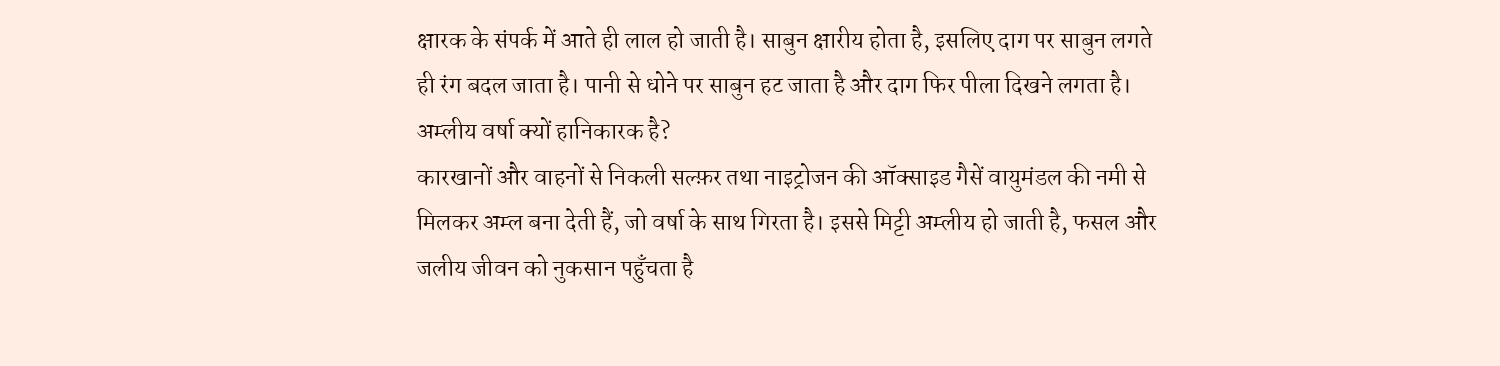क्षारक के संपर्क में आते ही लाल हो जाती है। साबुन क्षारीय होता है, इसलिए दाग पर साबुन लगते ही रंग बदल जाता है। पानी से धोने पर साबुन हट जाता है और दाग फिर पीला दिखने लगता है।
अम्लीय वर्षा क्यों हानिकारक है?
कारखानों और वाहनों से निकली सल्फ़र तथा नाइट्रोजन की ऑक्साइड गैसें वायुमंडल की नमी से मिलकर अम्ल बना देती हैं, जो वर्षा के साथ गिरता है। इससे मिट्टी अम्लीय हो जाती है, फसल और जलीय जीवन को नुकसान पहुँचता है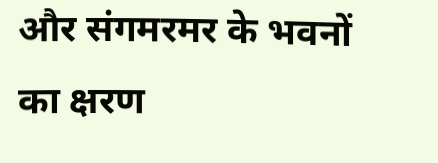और संगमरमर के भवनों का क्षरण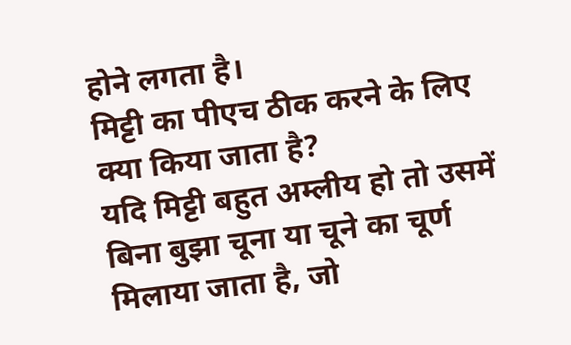होने लगता है।
मिट्टी का पीएच ठीक करने के लिए क्या किया जाता है?
यदि मिट्टी बहुत अम्लीय हो तो उसमें बिना बुझा चूना या चूने का चूर्ण मिलाया जाता है, जो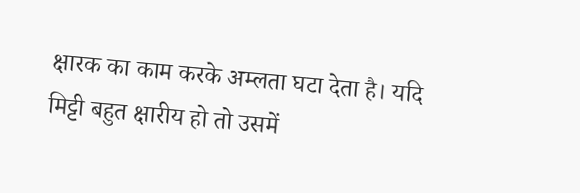क्षारक का काम करके अम्लता घटा देता है। यदि मिट्टी बहुत क्षारीय हो तो उसमें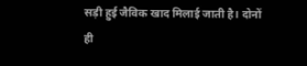सड़ी हुई जैविक खाद मिलाई जाती है। दोनों ही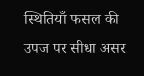स्थितियाँ फसल की उपज पर सीधा असर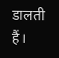डालती हैं।